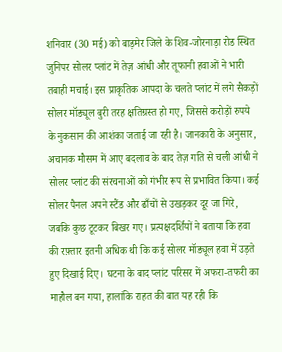शनिवार (30 मई) को बाड़मेर जिले के शिव-जोरनाड़ा रोड स्थित जुनिपर सोलर प्लांट में तेज़ आंधी और तूफानी हवाओं ने भारी तबाही मचाई। इस प्राकृतिक आपदा के चलते प्लांट में लगे सैकड़ों सोलर मॉड्यूल बुरी तरह क्षतिग्रस्त हो गए, जिससे करोड़ों रुपये के नुकसान की आशंका जताई जा रही है। जानकारी के अनुसार, अचानक मौसम में आए बदलाव के बाद तेज़ गति से चली आंधी ने सोलर प्लांट की संरचनाओं को गंभीर रूप से प्रभावित किया। कई सोलर पैनल अपने स्टैंड और ढाँचों से उखड़कर दूर जा गिरे, जबकि कुछ टूटकर बिखर गए। प्रत्यक्षदर्शियों ने बताया कि हवा की रफ़्तार इतनी अधिक थी कि कई सोलर मॉड्यूल हवा में उड़ते हुए दिखाई दिए। घटना के बाद प्लांट परिसर में अफरा-तफरी का माहौल बन गया, हालांकि राहत की बात यह रही कि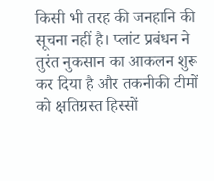किसी भी तरह की जनहानि की सूचना नहीं है। प्लांट प्रबंधन ने तुरंत नुकसान का आकलन शुरू कर दिया है और तकनीकी टीमों को क्षतिग्रस्त हिस्सों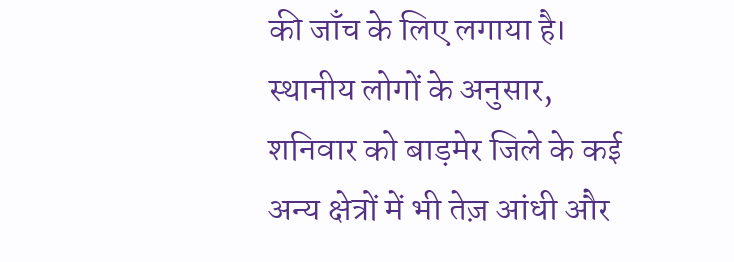की जाँच के लिए लगाया है। स्थानीय लोगों के अनुसार, शनिवार को बाड़मेर जिले के कई अन्य क्षेत्रों में भी तेज़ आंधी और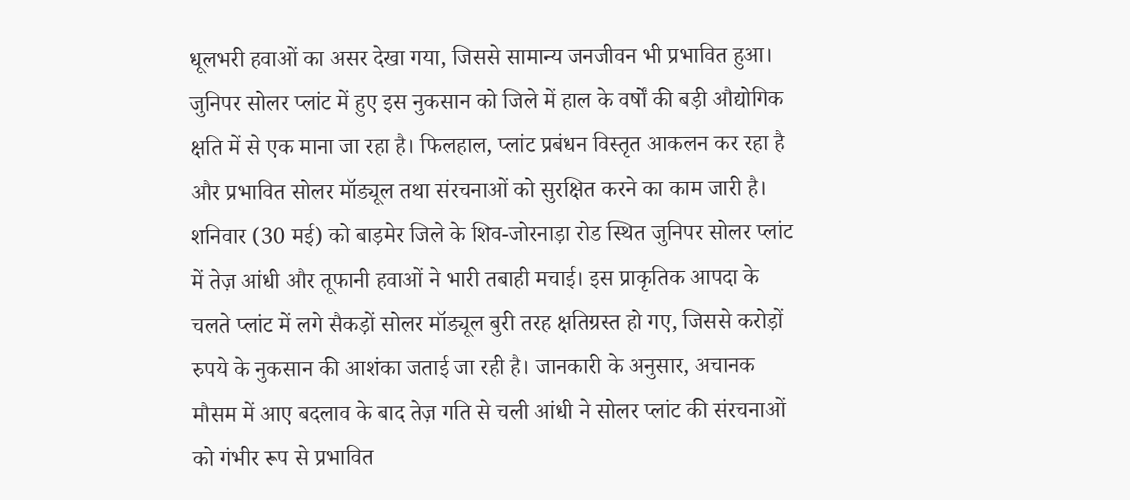धूलभरी हवाओं का असर देखा गया, जिससे सामान्य जनजीवन भी प्रभावित हुआ। जुनिपर सोलर प्लांट में हुए इस नुकसान को जिले में हाल के वर्षों की बड़ी औद्योगिक क्षति में से एक माना जा रहा है। फिलहाल, प्लांट प्रबंधन विस्तृत आकलन कर रहा है और प्रभावित सोलर मॉड्यूल तथा संरचनाओं को सुरक्षित करने का काम जारी है।
शनिवार (30 मई) को बाड़मेर जिले के शिव-जोरनाड़ा रोड स्थित जुनिपर सोलर प्लांट में तेज़ आंधी और तूफानी हवाओं ने भारी तबाही मचाई। इस प्राकृतिक आपदा के चलते प्लांट में लगे सैकड़ों सोलर मॉड्यूल बुरी तरह क्षतिग्रस्त हो गए, जिससे करोड़ों रुपये के नुकसान की आशंका जताई जा रही है। जानकारी के अनुसार, अचानक मौसम में आए बदलाव के बाद तेज़ गति से चली आंधी ने सोलर प्लांट की संरचनाओं को गंभीर रूप से प्रभावित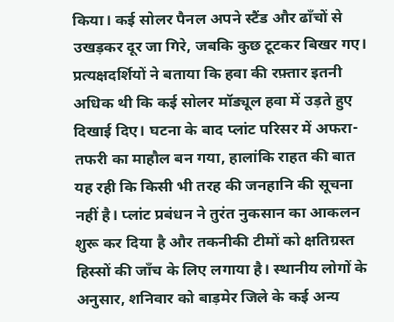किया। कई सोलर पैनल अपने स्टैंड और ढाँचों से उखड़कर दूर जा गिरे, जबकि कुछ टूटकर बिखर गए। प्रत्यक्षदर्शियों ने बताया कि हवा की रफ़्तार इतनी अधिक थी कि कई सोलर मॉड्यूल हवा में उड़ते हुए दिखाई दिए। घटना के बाद प्लांट परिसर में अफरा-तफरी का माहौल बन गया, हालांकि राहत की बात यह रही कि किसी भी तरह की जनहानि की सूचना नहीं है। प्लांट प्रबंधन ने तुरंत नुकसान का आकलन शुरू कर दिया है और तकनीकी टीमों को क्षतिग्रस्त हिस्सों की जाँच के लिए लगाया है। स्थानीय लोगों के अनुसार, शनिवार को बाड़मेर जिले के कई अन्य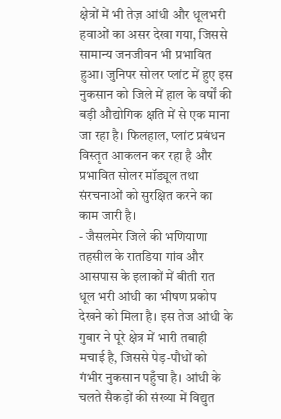क्षेत्रों में भी तेज़ आंधी और धूलभरी हवाओं का असर देखा गया, जिससे सामान्य जनजीवन भी प्रभावित हुआ। जुनिपर सोलर प्लांट में हुए इस नुकसान को जिले में हाल के वर्षों की बड़ी औद्योगिक क्षति में से एक माना जा रहा है। फिलहाल, प्लांट प्रबंधन विस्तृत आकलन कर रहा है और प्रभावित सोलर मॉड्यूल तथा संरचनाओं को सुरक्षित करने का काम जारी है।
- जैसलमेर जिले की भणियाणा तहसील के रातडिया गांव और आसपास के इलाकों में बीती रात धूल भरी आंधी का भीषण प्रकोप देखने को मिला है। इस तेज आंधी के गुबार ने पूरे क्षेत्र में भारी तबाही मचाई है, जिससे पेड़-पौधों को गंभीर नुकसान पहुँचा है। आंधी के चलते सैकड़ों की संख्या में विद्युत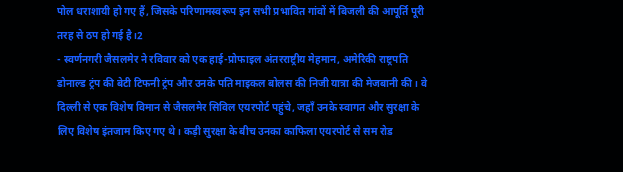पोल धराशायी हो गए हैं, जिसके परिणामस्वरूप इन सभी प्रभावित गांवों में बिजली की आपूर्ति पूरी तरह से ठप हो गई है।2
- स्वर्णनगरी जैसलमेर ने रविवार को एक हाई-प्रोफाइल अंतरराष्ट्रीय मेहमान, अमेरिकी राष्ट्रपति डोनाल्ड ट्रंप की बेटी टिफनी ट्रंप और उनके पति माइकल बोलस की निजी यात्रा की मेजबानी की। वे दिल्ली से एक विशेष विमान से जैसलमेर सिविल एयरपोर्ट पहुंचे, जहाँ उनके स्वागत और सुरक्षा के लिए विशेष इंतजाम किए गए थे। कड़ी सुरक्षा के बीच उनका काफिला एयरपोर्ट से सम रोड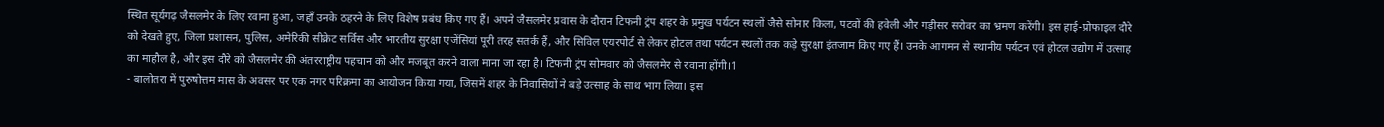स्थित सूर्यगढ़ जैसलमेर के लिए रवाना हुआ, जहाँ उनके ठहरने के लिए विशेष प्रबंध किए गए हैं। अपने जैसलमेर प्रवास के दौरान टिफनी ट्रंप शहर के प्रमुख पर्यटन स्थलों जैसे सोनार किला, पटवों की हवेली और गड़ीसर सरोवर का भ्रमण करेंगी। इस हाई-प्रोफाइल दौरे को देखते हुए, जिला प्रशासन, पुलिस, अमेरिकी सीक्रेट सर्विस और भारतीय सुरक्षा एजेंसियां पूरी तरह सतर्क हैं, और सिविल एयरपोर्ट से लेकर होटल तथा पर्यटन स्थलों तक कड़े सुरक्षा इंतजाम किए गए हैं। उनके आगमन से स्थानीय पर्यटन एवं होटल उद्योग में उत्साह का माहौल है, और इस दौरे को जैसलमेर की अंतरराष्ट्रीय पहचान को और मजबूत करने वाला माना जा रहा है। टिफनी ट्रंप सोमवार को जैसलमेर से रवाना होंगी।1
- बालोतरा में पुरुषोत्तम मास के अवसर पर एक नगर परिक्रमा का आयोजन किया गया, जिसमें शहर के निवासियों ने बड़े उत्साह के साथ भाग लिया। इस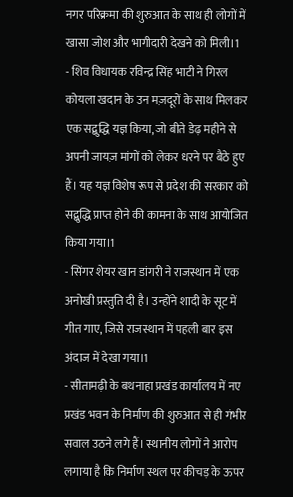नगर परिक्रमा की शुरुआत के साथ ही लोगों में खासा जोश और भागीदारी देखने को मिली।1
- शिव विधायक रविन्द्र सिंह भाटी ने गिरल कोयला खदान के उन मज़दूरों के साथ मिलकर एक सद्बुद्धि यज्ञ किया, जो बीते डेढ़ महीने से अपनी जायज़ मांगों को लेकर धरने पर बैठे हुए हैं। यह यज्ञ विशेष रूप से प्रदेश की सरकार को सद्बुद्धि प्राप्त होने की कामना के साथ आयोजित किया गया।1
- सिंगर शेयर खान डांगरी ने राजस्थान में एक अनोखी प्रस्तुति दी है। उन्होंने शादी के सूट में गीत गाए, जिसे राजस्थान में पहली बार इस अंदाज में देखा गया।1
- सीतामढ़ी के बथनाहा प्रखंड कार्यालय में नए प्रखंड भवन के निर्माण की शुरुआत से ही गंभीर सवाल उठने लगे हैं। स्थानीय लोगों ने आरोप लगाया है कि निर्माण स्थल पर कीचड़ के ऊपर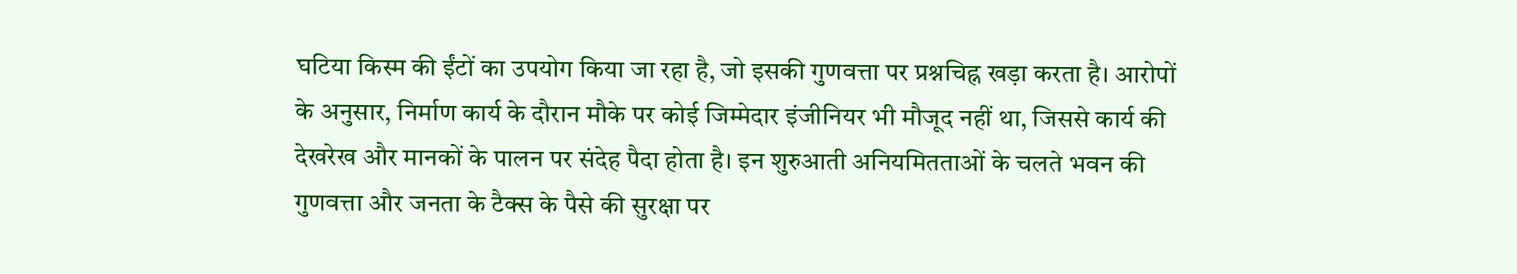घटिया किस्म की ईंटों का उपयोग किया जा रहा है, जो इसकी गुणवत्ता पर प्रश्नचिह्न खड़ा करता है। आरोपों के अनुसार, निर्माण कार्य के दौरान मौके पर कोई जिम्मेदार इंजीनियर भी मौजूद नहीं था, जिससे कार्य की देखरेख और मानकों के पालन पर संदेह पैदा होता है। इन शुरुआती अनियमितताओं के चलते भवन की गुणवत्ता और जनता के टैक्स के पैसे की सुरक्षा पर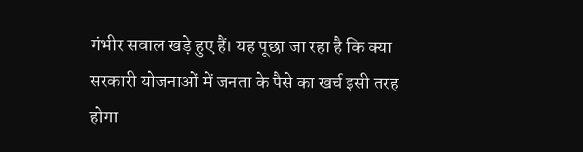गंभीर सवाल खड़े हुए हैं। यह पूछा जा रहा है कि क्या सरकारी योजनाओं में जनता के पैसे का खर्च इसी तरह होगा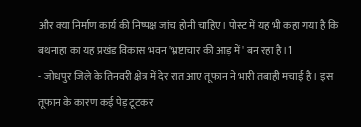और क्या निर्माण कार्य की निष्पक्ष जांच होनी चाहिए। पोस्ट में यह भी कहा गया है कि बथनाहा का यह प्रखंड विकास भवन 'भ्रष्टाचार की आड़ में' बन रहा है।1
- जोधपुर जिले के तिनवरी क्षेत्र में देर रात आए तूफान ने भारी तबाही मचाई है। इस तूफान के कारण कई पेड़ टूटकर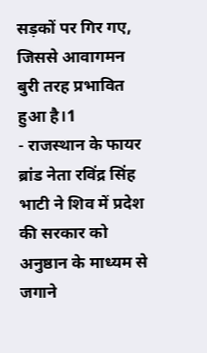सड़कों पर गिर गए, जिससे आवागमन बुरी तरह प्रभावित हुआ है।1
- राजस्थान के फायर ब्रांड नेता रविंद्र सिंह भाटी ने शिव में प्रदेश की सरकार को अनुष्ठान के माध्यम से जगाने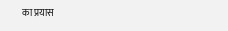का प्रयास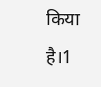किया है।1